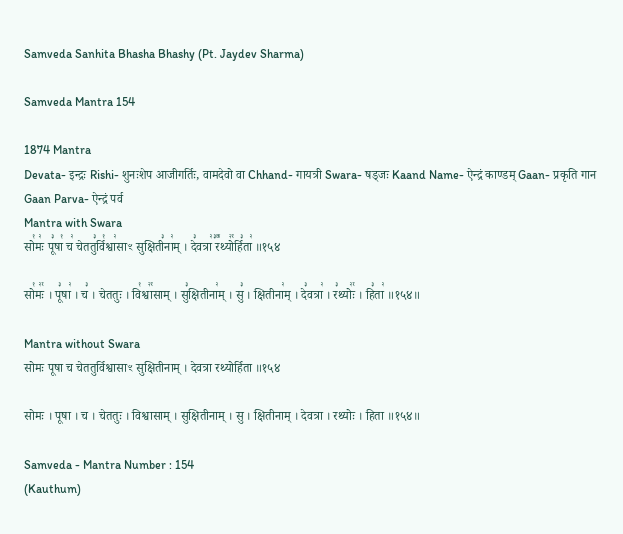Samveda Sanhita Bhasha Bhashy (Pt. Jaydev Sharma)

Samveda Mantra 154

1874 Mantra
Devata- इन्द्रः Rishi- शुनःशेप आजीगर्तिः, वामदेवो वा Chhand- गायत्री Swara- षड्जः Kaand Name- ऐन्द्रं काण्डम् Gaan- प्रकृति गान Gaan Parva- ऐन्द्रं पर्व
Mantra with Swara
सो꣡मः꣢ पू꣣षा꣡ च꣢ चेततु꣣र्वि꣡श्वा꣢साꣳ सुक्षिती꣣ना꣢म् । दे꣣वत्रा꣢ र꣣꣬थ्यो꣢꣯र्हि꣣ता꣢ ॥१५४

सो꣡मः꣢꣯ । पू꣣षा꣢ । च꣣ । चेततुः । वि꣡श्वा꣢꣯साम् । सु꣣क्षितीना꣢म् । सु꣣ । क्षितीना꣢म् । दे꣣वत्रा꣢ । र꣣थ्योः꣢꣯ । हि꣣ता꣢ ॥१५४॥

Mantra without Swara
सोमः पूषा च चेततुर्विश्वासाꣳ सुक्षितीनाम् । देवत्रा रथ्योर्हिता ॥१५४

सोमः । पूषा । च । चेततुः । विश्वासाम् । सुक्षितीनाम् । सु । क्षितीनाम् । देवत्रा । रथ्योः । हिता ॥१५४॥

Samveda - Mantra Number : 154
(Kauthum)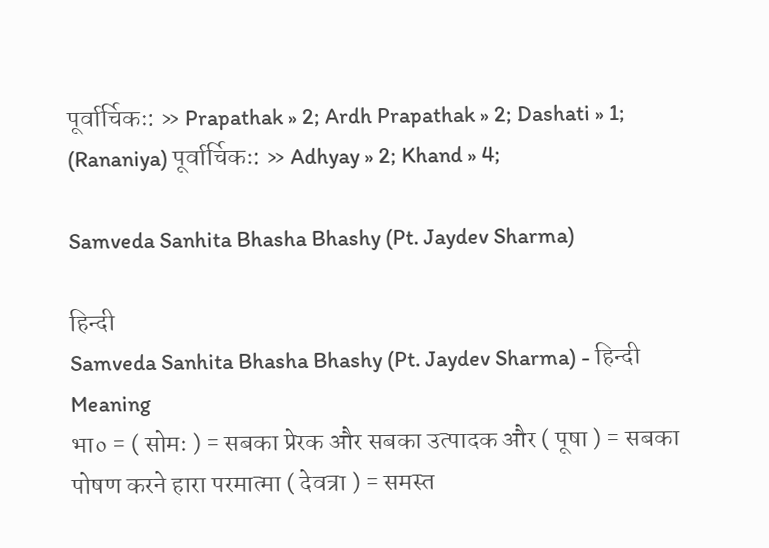पूर्वार्चिकः: » Prapathak » 2; Ardh Prapathak » 2; Dashati » 1;
(Rananiya) पूर्वार्चिकः: » Adhyay » 2; Khand » 4;

Samveda Sanhita Bhasha Bhashy (Pt. Jaydev Sharma)

हिन्दी
Samveda Sanhita Bhasha Bhashy (Pt. Jaydev Sharma) - हिन्दी
Meaning
भा० = ( सोमः ) = सबका प्रेरक और सबका उत्पादक और ( पूषा ) = सबका पोषण करने हारा परमात्मा ( देवत्रा ) = समस्त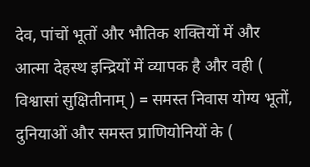देव, पांचों भूतों और भौतिक शक्तियों में और आत्मा देहस्थ इन्द्रियों में व्यापक है और वही ( विश्वासां सुक्षितीनाम् ) = समस्त निवास योग्य भूतों, दुनियाओं और समस्त प्राणियोनियों के (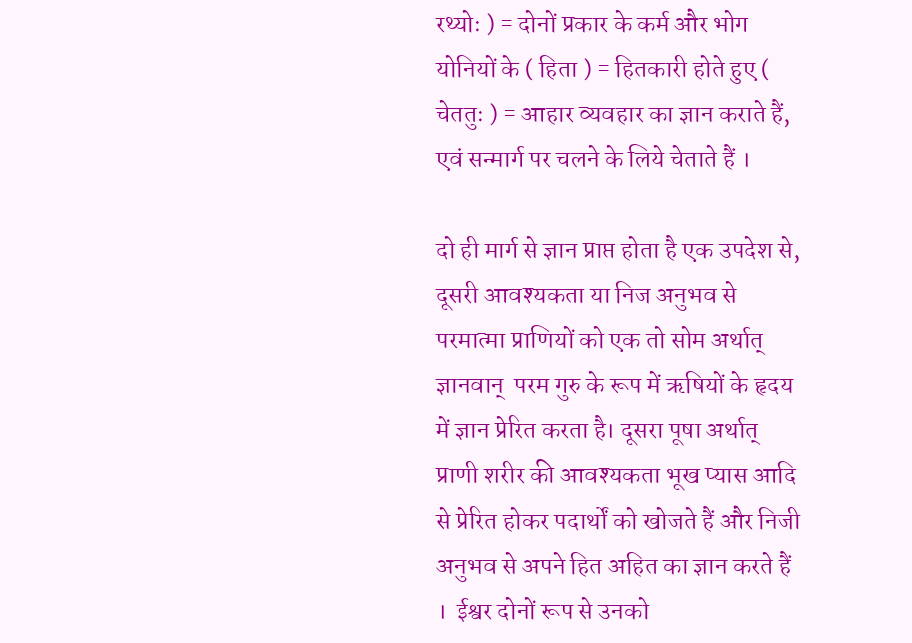रथ्योः ) = दोनों प्रकार के कर्म और भोग योनियों के ( हिता ) = हितकारी होते हुए ( चेततुः ) = आहार व्यवहार का ज्ञान कराते हैं, एवं सन्मार्ग पर चलने के लिये चेताते हैं ।

दो ही मार्ग से ज्ञान प्राप्त होता है एक उपदेश से, दूसरी आवश्यकता या निज अनुभव से परमात्मा प्राणियों को एक तो सोम अर्थात् ज्ञानवान्  परम गुरु के रूप में ऋषियों के हृदय में ज्ञान प्रेरित करता है। दूसरा पूषा अर्थात् प्राणी शरीर की आवश्यकता भूख प्यास आदि से प्रेरित होकर पदार्थों को खोजते हैं और निजी अनुभव से अपने हित अहित का ज्ञान करते हैं ।  ईश्वर दोनों रूप से उनको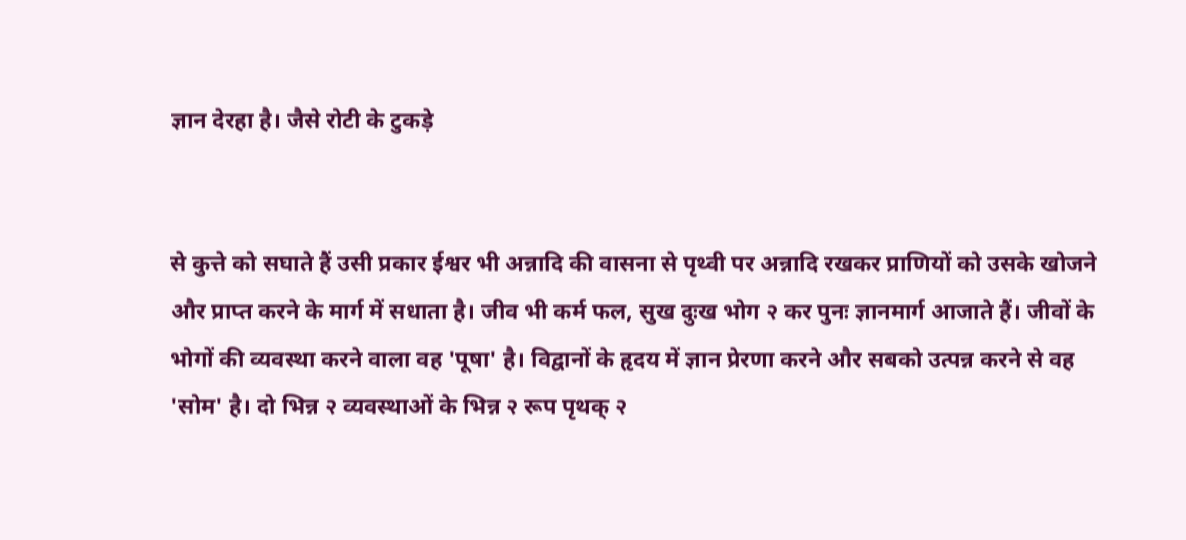ज्ञान देरहा है। जैसे रोटी के टुकड़े


से कुत्ते को सघाते हैं उसी प्रकार ईश्वर भी अन्नादि की वासना से पृथ्वी पर अन्नादि रखकर प्राणियों को उसके खोजने और प्राप्त करने के मार्ग में सधाता है। जीव भी कर्म फल, सुख दुःख भोग २ कर पुनः ज्ञानमार्ग आजाते हैं। जीवों के भोगों की व्यवस्था करने वाला वह 'पूषा' है। विद्वानों के हृदय में ज्ञान प्रेरणा करने और सबको उत्पन्न करने से वह 'सोम' है। दो भिन्न २ व्यवस्थाओं के भिन्न २ रूप पृथक् २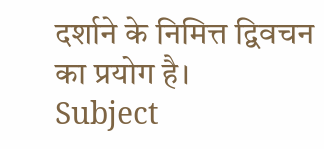दर्शाने के निमित्त द्विवचन का प्रयोग है।
Subject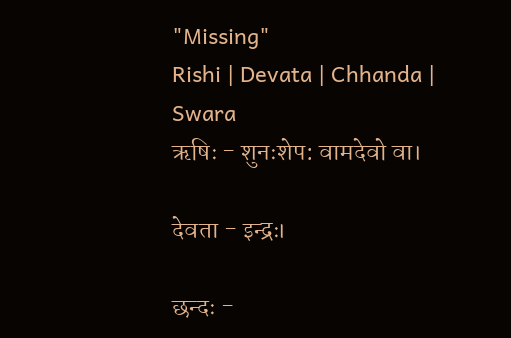"Missing"
Rishi | Devata | Chhanda | Swara
ऋषिः - शुनःशेप: वामदेवो वा।

देवता - इन्द्रः।

छन्दः -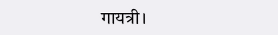गायत्री।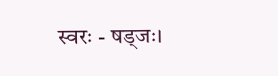स्वरः - षड्जः।